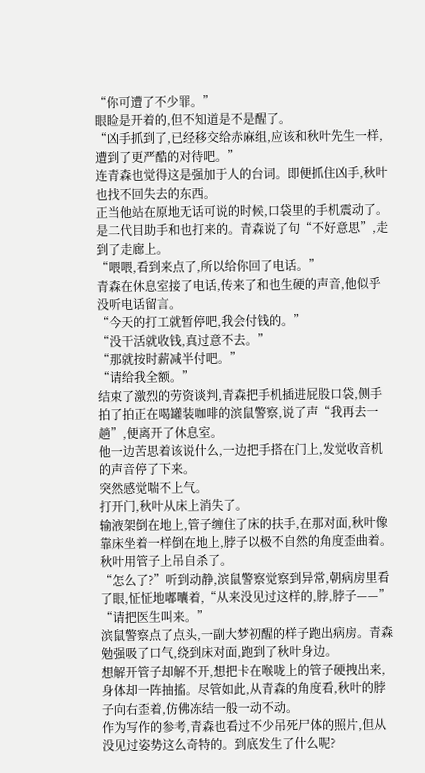“你可遭了不少罪。”
眼睑是开着的,但不知道是不是醒了。
“凶手抓到了,已经移交给赤麻组,应该和秋叶先生一样,遭到了更严酷的对待吧。”
连青森也觉得这是强加于人的台词。即便抓住凶手,秋叶也找不回失去的东西。
正当他站在原地无话可说的时候,口袋里的手机震动了。
是二代目助手和也打来的。青森说了句“不好意思”,走到了走廊上。
“喂喂,看到来点了,所以给你回了电话。”
青森在休息室接了电话,传来了和也生硬的声音,他似乎没听电话留言。
“今天的打工就暂停吧,我会付钱的。”
“没干活就收钱,真过意不去。”
“那就按时薪减半付吧。”
“请给我全额。”
结束了激烈的劳资谈判,青森把手机插进屁股口袋,侧手拍了拍正在喝罐装咖啡的滨鼠警察,说了声“我再去一趟”,便离开了休息室。
他一边苦思着该说什么,一边把手搭在门上,发觉收音机的声音停了下来。
突然感觉喘不上气。
打开门,秋叶从床上消失了。
输液架倒在地上,管子缠住了床的扶手,在那对面,秋叶像靠床坐着一样倒在地上,脖子以极不自然的角度歪曲着。
秋叶用管子上吊自杀了。
“怎么了?”听到动静,滨鼠警察觉察到异常,朝病房里看了眼,怔怔地嘟囔着,“从来没见过这样的,脖,脖子——”
“请把医生叫来。”
滨鼠警察点了点头,一副大梦初醒的样子跑出病房。青森勉强吸了口气,绕到床对面,跑到了秋叶身边。
想解开管子却解不开,想把卡在喉咙上的管子硬拽出来,身体却一阵抽搐。尽管如此,从青森的角度看,秋叶的脖子向右歪着,仿佛冻结一般一动不动。
作为写作的参考,青森也看过不少吊死尸体的照片,但从没见过姿势这么奇特的。到底发生了什么呢?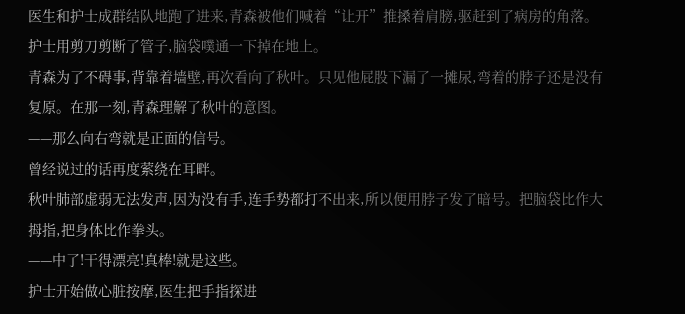医生和护士成群结队地跑了进来,青森被他们喊着“让开”推搡着肩膀,驱赶到了病房的角落。护士用剪刀剪断了管子,脑袋噗通一下掉在地上。
青森为了不碍事,背靠着墙壁,再次看向了秋叶。只见他屁股下漏了一摊尿,弯着的脖子还是没有复原。在那一刻,青森理解了秋叶的意图。
——那么向右弯就是正面的信号。
曾经说过的话再度萦绕在耳畔。
秋叶肺部虚弱无法发声,因为没有手,连手势都打不出来,所以便用脖子发了暗号。把脑袋比作大拇指,把身体比作拳头。
——中了!干得漂亮!真棒!就是这些。
护士开始做心脏按摩,医生把手指探进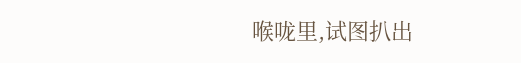喉咙里,试图扒出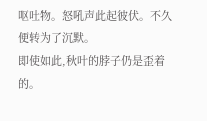呕吐物。怒吼声此起彼伏。不久便转为了沉默。
即使如此,秋叶的脖子仍是歪着的。